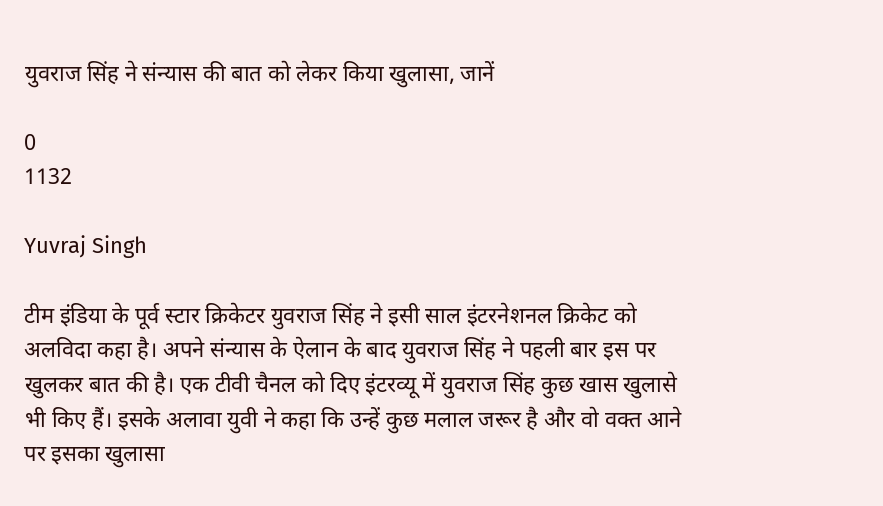युवराज सिंह ने संन्यास की बात को लेकर किया खुलासा, जानें

0
1132

Yuvraj Singh

टीम इंडिया के पूर्व स्टार क्रिकेटर युवराज सिंह ने इसी साल इंटरनेशनल क्रिकेट को अलविदा कहा है। अपने संन्यास के ऐलान के बाद युवराज सिंह ने पहली बार इस पर खुलकर बात की है। एक टीवी चैनल को दिए इंटरव्यू में युवराज सिंह कुछ खास खुलासे भी किए हैं। इसके अलावा युवी ने कहा कि उन्हें कुछ मलाल जरूर है और वो वक्त आने पर इसका खुलासा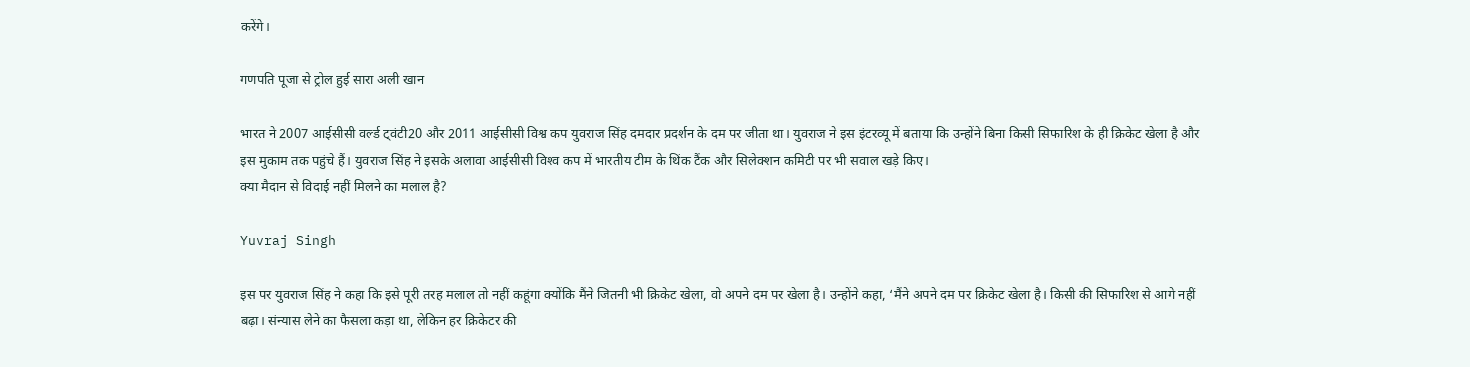करेंगे।

गणपति पूजा से ट्रोल हुई सारा अली खान

भारत ने 2007 आईसीसी वर्ल्ड ट्वंटी20 और 2011 आईसीसी विश्व कप युवराज सिंह दमदार प्रदर्शन के दम पर जीता था। युवराज ने इस इंटरव्यू में बताया कि उन्होंने बिना किसी सिफारिश के ही क्रिकेट खेला है और इस मुकाम तक पहुंचे हैं। युवराज सिंह ने इसके अलावा आईसीसी विश्‍व कप में भारतीय टीम के थिंक टैंक और सिलेक्शन कमिटी पर भी सवाल खड़े किए।
क्या मैदान से विदाई नहीं मिलने का मलाल है?

Yuvraj Singh

इस पर युवराज सिंह ने कहा कि इसे पूरी तरह मलाल तो नहीं कहूंगा क्‍योंकि मैंने जितनी भी क्रिकेट खेला, वो अपने दम पर खेला है। उन्‍होंने कहा, ‘मैंने अपने दम पर क्रिकेट खेला है। किसी की सिफारिश से आगे नहीं बढ़ा। संन्‍यास लेने का फैसला कड़ा था, लेकिन हर क्रिकेटर की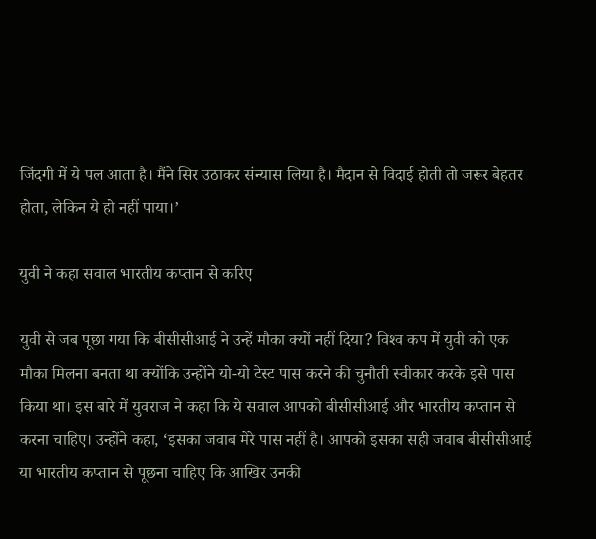जिंदगी में ये पल आता है। मैंने सिर उठाकर संन्‍यास लिया है। मैदान से विदाई होती तो जरूर बेहतर होता, लेकिन ये हो नहीं पाया।’

युवी ने कहा सवाल भारतीय कप्तान से करिए

युवी से जब पूछा गया कि बीसीसीआई ने उन्हें मौका क्यों नहीं दिया? विश्‍व कप में युवी को एक मौका मिलना बनता था क्‍योंकि उन्‍होंने यो-यो टेस्‍ट पास करने की चुनौती स्‍वीकार करके इसे पास किया था। इस बारे में युवराज ने कहा कि ये सवाल आपको बीसीसीआई और भारतीय कप्‍तान से करना चाहिए। उन्‍होंने कहा, ‘इसका जवाब मेरे पास नहीं है। आपको इसका सही जवाब बीसीसीआई या भारतीय कप्‍तान से पूछना चाहिए कि आखिर उनकी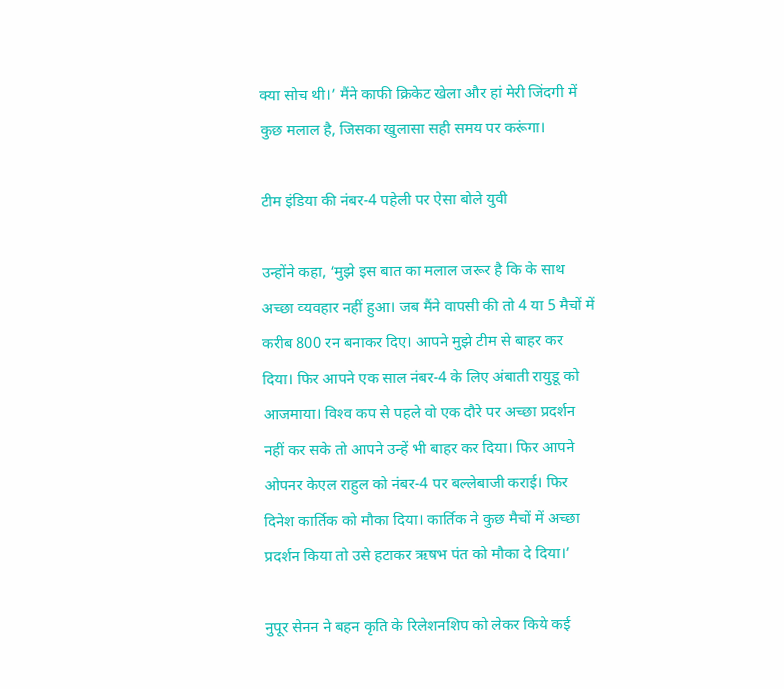क्‍या सोच थी।’ मैंने काफी क्रिकेट खेला और हां मेरी जिंदगी में कुछ मलाल है, जिसका खुलासा सही समय पर करूंगा।

टीम इंडिया की नंबर-4 पहेली पर ऐसा बोले युवी

उन्‍होंने कहा, ‘मुझे इस बात का मलाल जरूर है कि के साथ अच्‍छा व्‍यवहार नहीं हुआ। जब मैंने वापसी की तो 4 या 5 मैचों में करीब 800 रन बनाकर दिए। आपने मुझे टीम से बाहर कर दिया। फिर आपने एक साल नंबर-4 के लिए अंबाती रायुडू को आजमाया। विश्‍व कप से पहले वो एक दौरे पर अच्‍छा प्रदर्शन नहीं कर सके तो आपने उन्हें भी बाहर कर दिया। फिर आपने ओपनर केएल राहुल को नंबर-4 पर बल्‍लेबाजी कराई। फिर दिनेश कार्तिक को मौका दिया। कार्तिक ने कुछ मैचों में अच्‍छा प्रदर्शन किया तो उसे हटाकर ऋषभ पंत को मौका दे दिया।’

नुपूर सेनन ने बहन कृति के रिलेशनशिप को लेकर किये कई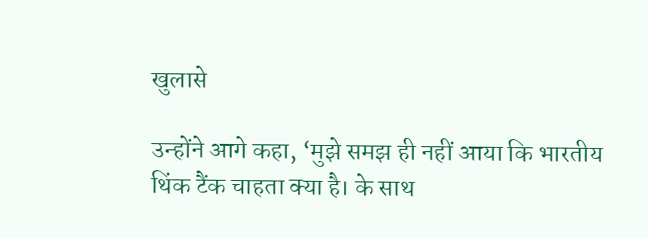खुलासे

उन्‍होंने आगे कहा, ‘मुझे समझ ही नहीं आया कि भारतीय थिंक टैंक चाहता क्‍या है। के साथ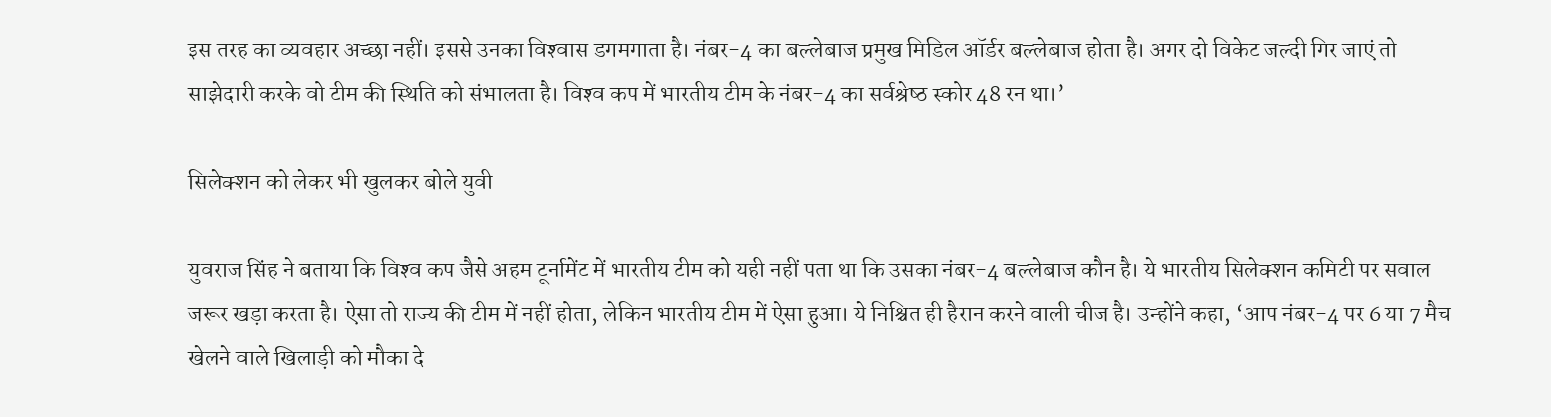इस तरह का व्‍यवहार अच्‍छा नहीं। इससे उनका विश्‍वास डगमगाता है। नंबर-4 का बल्‍लेबाज प्रमुख मिडिल ऑर्डर बल्‍लेबाज होता है। अगर दो विकेट जल्‍दी गिर जाएं तो साझेदारी करके वो टीम की स्थिति को संभालता है। विश्‍व कप में भारतीय टीम के नंबर-4 का सर्वश्रेष्‍ठ स्‍कोर 48 रन था।’

सिलेक्शन को लेकर भी खुलकर बोले युवी

युवराज सिंह ने बताया कि विश्‍व कप जैसे अहम टूर्नामेंट में भारतीय टीम को यही नहीं पता था कि उसका नंबर-4 बल्‍लेबाज कौन है। ये भारतीय सिलेक्शन कमिटी पर सवाल जरूर खड़ा करता है। ऐसा तो राज्‍य की टीम में नहीं होता, लेकिन भारतीय टीम में ऐसा हुआ। ये निश्चित ही हैरान करने वाली चीज है। उन्‍होंने कहा, ‘आप नंबर-4 पर 6 या 7 मैच खेलने वाले खिलाड़ी को मौका दे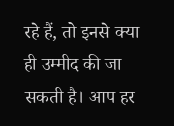रहे हैं, तो इनसे क्‍या ही उम्‍मीद की जा सकती है। आप हर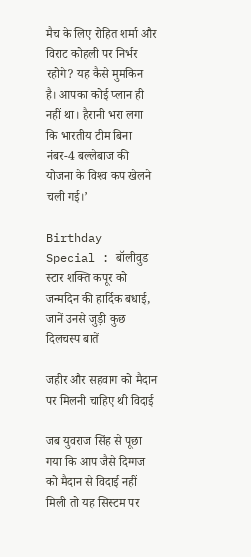मैच के लिए रोहित शर्मा और विराट कोहली पर निर्भर रहोगे? यह कैसे मुमकिन है। आपका कोई प्लान ही नहीं था। हैरानी भरा लगा कि भारतीय टीम बिना नंबर-4 बल्‍लेबाज की योजना के विश्‍व कप खेलने चली गई।’

Birthday Special : बॉलीवुड स्टार शक्ति कपूर को जन्मदिन की हार्दिक बधाई, जानें उनसे जुड़ी कुछ दिलचस्प बातें

जहीर और सहवाग को मैदान पर मिलनी चाहिए थी विदाई

जब युवराज सिंह से पूछा गया कि आप जैसे दिग्‍गज को मैदान से विदाई नहीं मिली तो यह सिस्‍टम पर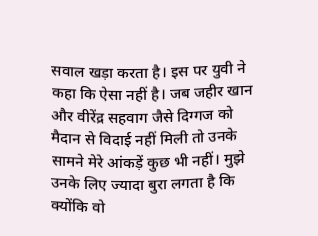सवाल खड़ा करता है। इस पर युवी ने कहा कि ऐसा नहीं है। जब जहीर खान और वीरेंद्र सहवाग जैसे दिग्‍गज को मैदान से विदाई नहीं मिली तो उनके सामने मेरे आंकड़ें कुछ भी नहीं। मुझे उनके लिए ज्‍यादा बुरा लगता है कि क्‍योंकि वो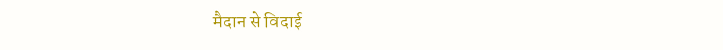मैदान से विदाई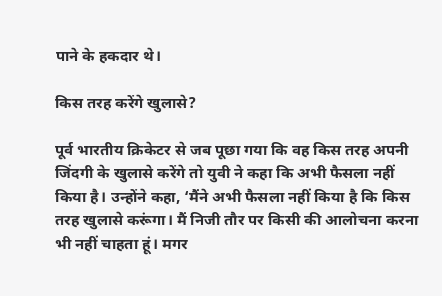पाने के हकदार थे।

किस तरह करेंगे खुलासे?

पूर्व भारतीय क्रिकेटर से जब पूछा गया कि वह किस तरह अपनी जिंदगी के खुलासे करेंगे तो युवी ने कहा कि अभी फैसला नहीं किया है। उन्‍होंने कहा, ‘मैंने अभी फैसला नहीं किया है कि किस तरह खुलासे करूंगा। मैं निजी तौर पर किसी की आलोचना करना भी नहीं चाहता हूं। मगर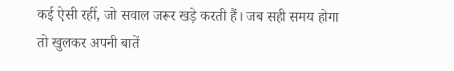कई ऐसी रहीं, जो सवाल जरूर खड़े करती हैं। जब सही समय होगा तो खुलकर अपनी बातें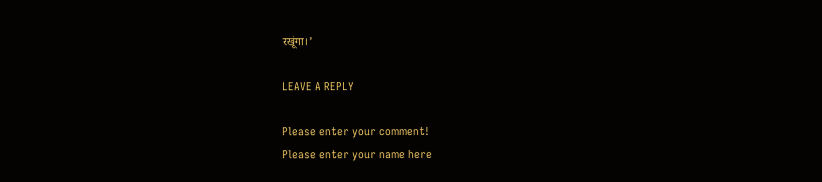रखूंगा।’

LEAVE A REPLY

Please enter your comment!
Please enter your name here